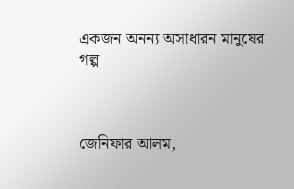একজন অনন্য অসাধারন মানুষের গল্প



জেনিফার আলম,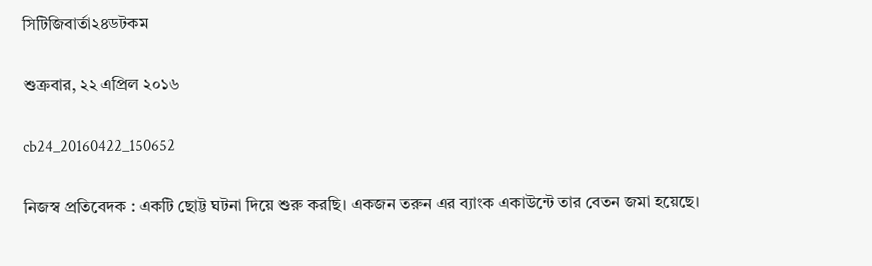সিটিজিবার্তা২৪ডটকম

শুক্রবার, ২২ এপ্রিল ২০১৬

cb24_20160422_150652

নিজস্ব প্রতিবেদক : একটি ছোট্ট ঘটনা দিয়ে শুরু করছি। একজন তরুন এর ব্যাংক একাউন্টে তার বেতন জমা হয়েছে।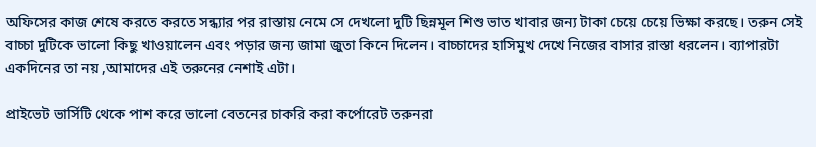অফিসের কাজ শেষে করতে করতে সন্ধ্যার পর রাস্তায় নেমে সে দেখলো দুটি ছিন্নমূল শিশু ভাত খাবার জন্য টাকা চেয়ে চেয়ে ভিক্ষা করছে। তরুন সেই বাচ্চা দুটিকে ভালো কিছু খাওয়ালেন এবং পড়ার জন্য জামা জুতা কিনে দিলেন। বাচ্চাদের হাসিমুখ দেখে নিজের বাসার রাস্তা ধরলেন। ব্যাপারটা একদিনের তা নয় ,আমাদের এই তরুনের নেশাই এটা।

প্রাইভেট ভার্সিটি থেকে পাশ করে ভালো বেতনের চাকরি করা কর্পোরেট তরুনরা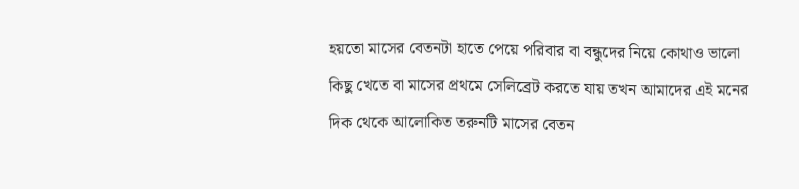হয়তো মাসের বেতনটা হাতে পেয়ে পরিবার বা বন্ধুদের নিয়ে কোথাও ভালো কিছু খেতে বা মাসের প্রথমে সেলিব্রেট করতে যায় তখন আমাদের এই মনের দিক থেকে আলোকিত তরুনটি মাসের বেতন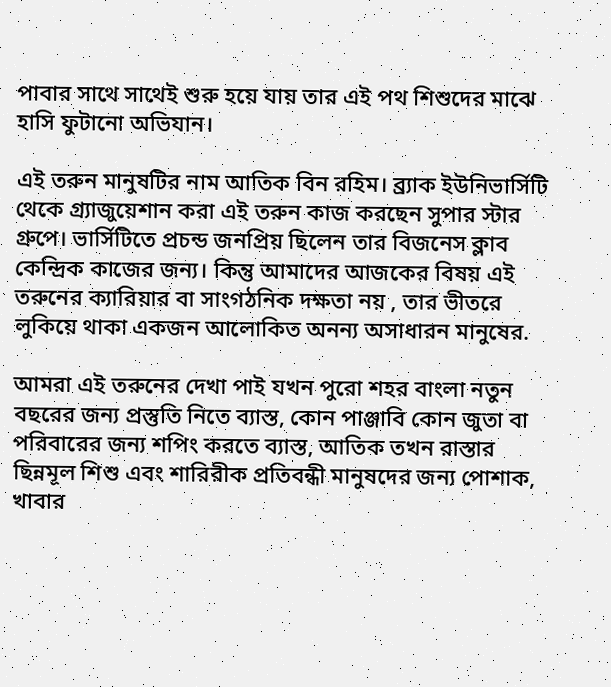পাবার সাথে সাথেই শুরু হয়ে যায় তার এই পথ শিশুদের মাঝে হাসি ফুটানো অভিযান।

এই তরুন মানুষটির নাম আতিক বিন রহিম। ব্র্যাক ইউনিভার্সিটি থেকে গ্র্যাজুয়েশান করা এই তরুন কাজ করছেন সুপার স্টার গ্রুপে। ভার্সিটিতে প্রচন্ড জনপ্রিয় ছিলেন তার বিজনেস ক্লাব কেন্দ্রিক কাজের জন্য। কিন্তু আমাদের আজকের বিষয় এই তরুনের ক্যারিয়ার বা সাংগঠনিক দক্ষতা নয় , তার ভীতরে লুকিয়ে থাকা একজন আলোকিত অনন্য অসাধারন মানুষের.

আমরা এই তরুনের দেখা পাই যখন পুরো শহর বাংলা নতুন বছরের জন্য প্রস্তুতি নিতে ব্যাস্ত, কোন পাঞ্জাবি কোন জুতা বা পরিবারের জন্য শপিং করতে ব্যাস্ত, আতিক তখন রাস্তার ছিন্নমূল শিশু এবং শারিরীক প্রতিবন্ধী মানুষদের জন্য পোশাক, খাবার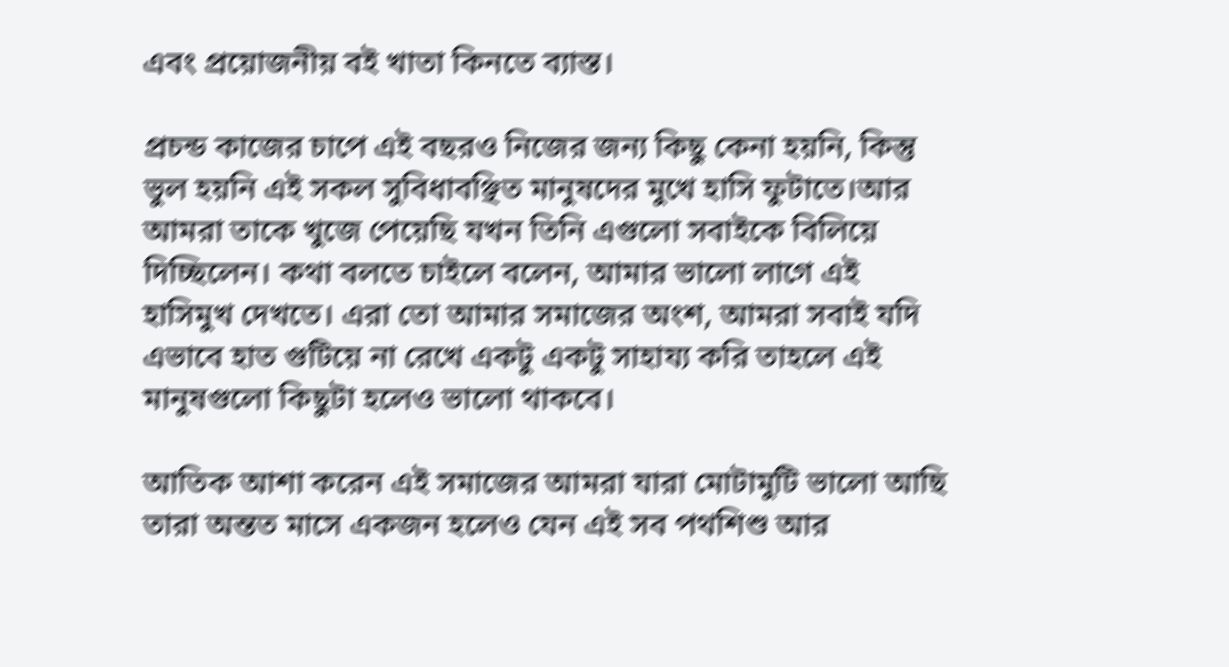এবং প্রয়োজনীয় বই খাতা কিনতে ব্যাস্ত।

প্রচন্ড কাজের চাপে এই বছরও নিজের জন্য কিছু কেনা হয়নি, কিন্তু ভুল হয়নি এই সকল সুবিধাবঞ্ছিত মানুষদের মুখে হাসি ফুটাতে।আর আমরা তাকে খুজে পেয়েছি যখন তিনি এগুলো সবাইকে বিলিয়ে দিচ্ছিলেন। কথা বলতে চাইলে বলেন, আমার ভালো লাগে এই হাসিমুখ দেখতে। এরা তো আমার সমাজের অংশ, আমরা সবাই যদি এভাবে হাত গুটিয়ে না রেখে একটু একটু সাহায্য করি তাহলে এই মানুষগুলো কিছুটা হলেও ভালো থাকবে।

আতিক আশা করেন এই সমাজের আমরা যারা মোটামুটি ভালো আছি তারা অন্তত মাসে একজন হলেও যেন এই সব পথশিশু আর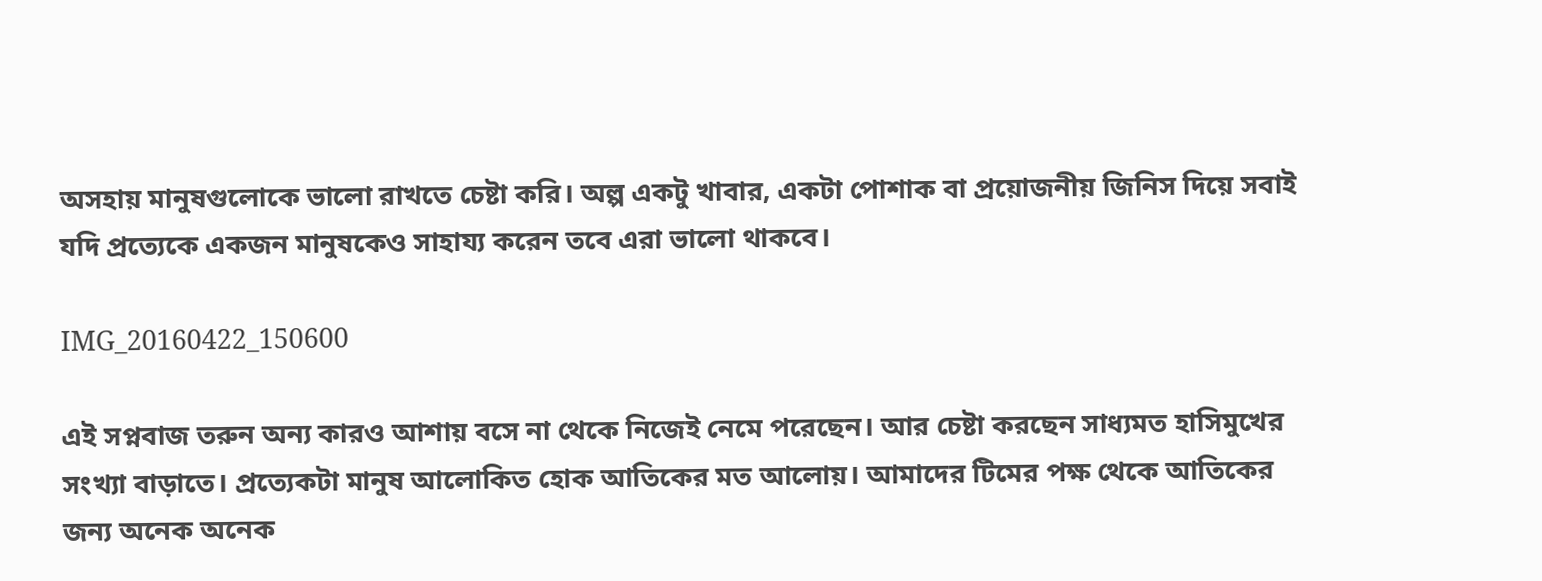অসহায় মানুষগুলোকে ভালো রাখতে চেষ্টা করি। অল্প একটু খাবার, একটা পোশাক বা প্রয়োজনীয় জিনিস দিয়ে সবাই যদি প্রত্যেকে একজন মানুষকেও সাহায্য করেন তবে এরা ভালো থাকবে।

IMG_20160422_150600

এই সপ্নবাজ তরুন অন্য কারও আশায় বসে না থেকে নিজেই নেমে পরেছেন। আর চেষ্টা করছেন সাধ্যমত হাসিমুখের সংখ্যা বাড়াতে। প্রত্যেকটা মানুষ আলোকিত হোক আতিকের মত আলোয়। আমাদের টিমের পক্ষ থেকে আতিকের জন্য অনেক অনেক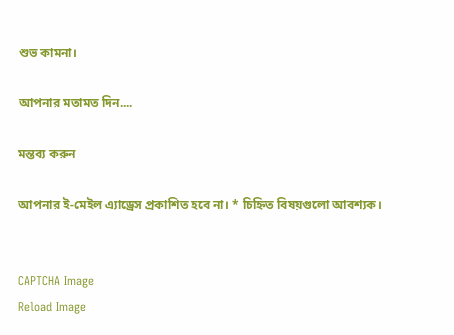শুভ কামনা।

আপনার মতামত দিন....

মন্তব্য করুন

আপনার ই-মেইল এ্যাড্রেস প্রকাশিত হবে না। * চিহ্নিত বিষয়গুলো আবশ্যক।


CAPTCHA Image
Reload Image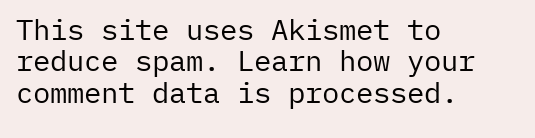This site uses Akismet to reduce spam. Learn how your comment data is processed.